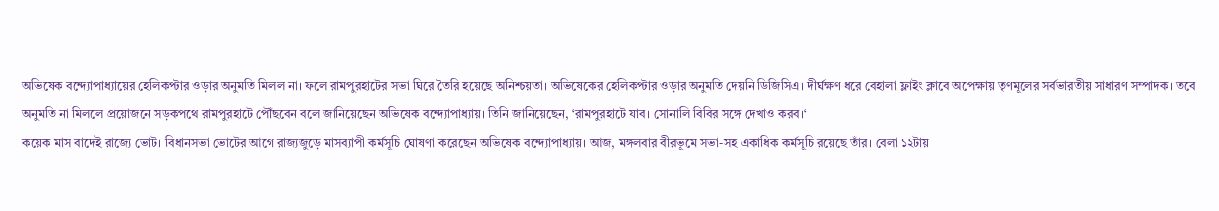অভিষেক বন্দ্যোপাধ্যায়ের হেলিকপ্টার ওড়ার অনুমতি মিলল না। ফলে রামপুরহাটের সভা ঘিরে তৈরি হয়েছে অনিশ্চয়তা। অভিষেকের হেলিকপ্টার ওড়ার অনুমতি দেয়নি ডিজিসিএ। দীর্ঘক্ষণ ধরে বেহালা ফ্লাইং ক্লাবে অপেক্ষায় তৃণমূলের সর্বভারতীয় সাধারণ সম্পাদক। তবে অনুমতি না মিললে প্রয়োজনে সড়কপথে রামপুরহাটে পৌঁছবেন বলে জানিয়েছেন অভিষেক বন্দ্যোপাধ্যায়। তিনি জানিয়েছেন, ‘রামপুরহাটে যাব। সোনালি বিবির সঙ্গে দেখাও করব।‘
কয়েক মাস বাদেই রাজ্যে ভোট। বিধানসভা ভোটের আগে রাজ্যজুড়ে মাসব্যাপী কর্মসূচি ঘোষণা করেছেন অভিষেক বন্দ্যোপাধ্যায়। আজ, মঙ্গলবার বীরভূমে সভা-সহ একাধিক কর্মসূচি রয়েছে তাঁর। বেলা ১২টায়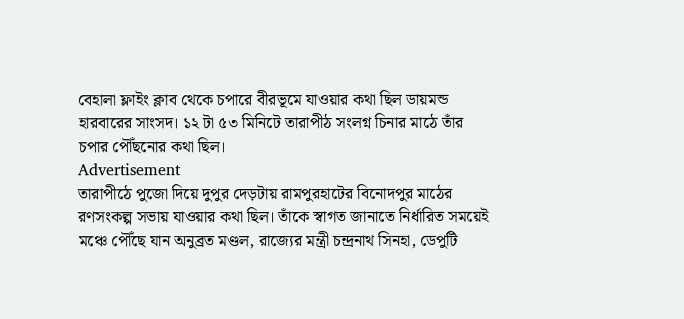বেহালা ফ্লাইং ক্লাব থেকে চপারে বীরভূমে যাওয়ার কথা ছিল ডায়মন্ড হারবারের সাংসদ। ১২ টা ৫৩ মিনিটে তারাপীঠ সংলগ্ন চিনার মাঠে তাঁর চপার পৌঁছনোর কথা ছিল।
Advertisement
তারাপীঠে পুজো দিয়ে দুপুর দেড়টায় রামপুরহাটের বিনোদপুর মাঠের রণসংকল্প সভায় যাওয়ার কথা ছিল। তাঁকে স্বাগত জানাতে নির্ধারিত সময়েই মঞ্চে পৌঁছে যান অনুব্রত মণ্ডল, রাজ্যের মন্ত্রী চন্দ্রনাথ সিনহা, ডেপুটি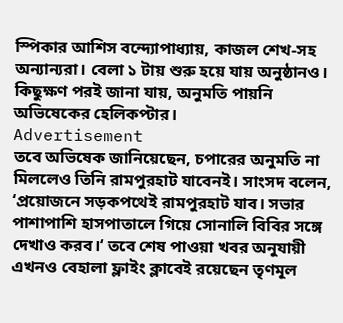স্পিকার আশিস বন্দ্যোপাধ্যায়, কাজল শেখ-সহ অন্যান্যরা। বেলা ১ টায় শুরু হয়ে যায় অনুষ্ঠানও। কিছুক্ষণ পরই জানা যায়, অনুমতি পায়নি অভিষেকের হেলিকপ্টার।
Advertisement
তবে অভিষেক জানিয়েছেন, চপারের অনুমতি না মিললেও তিনি রামপুরহাট যাবেনই। সাংসদ বলেন, ‘প্রয়োজনে সড়কপথেই রামপুরহাট যাব। সভার পাশাপাশি হাসপাতালে গিয়ে সোনালি বিবির সঙ্গে দেখাও করব।‘ তবে শেষ পাওয়া খবর অনুযায়ী এখনও বেহালা ফ্লাইং ক্লাবেই রয়েছেন তৃণমূল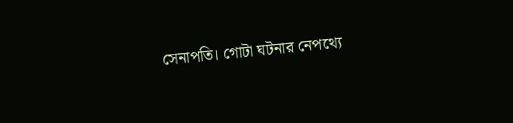সেনাপতি। গোটা ঘটনার নেপথ্যে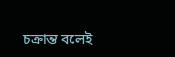চক্রান্ত বলেই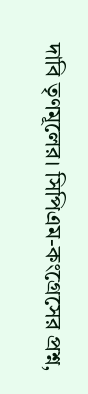দাবি তৃণমূলের। সিপিএম-কংগ্রেসের প্রশ্ন,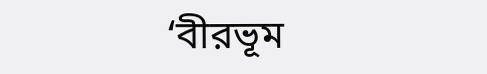‘বীরভূম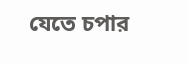যেতে চপার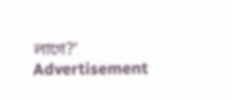লাগে?’
Advertisement